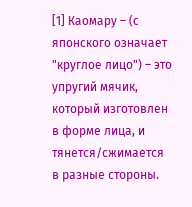[1] Каомару – (с японского означает "круглое лицо") – это упругий мячик, который изготовлен в форме лица, и тянется/сжимается в разные стороны.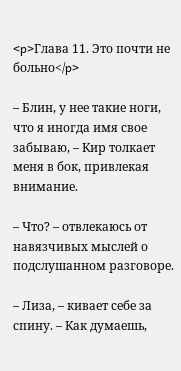<p>Глава 11. Это почти не больно</p>

– Блин, у нее такие ноги, что я иногда имя свое забываю, – Кир толкает меня в бок, привлекая внимание.

– Что? – отвлекаюсь от навязчивых мыслей о подслушанном разговоре.

– Лиза, – кивает себе за спину. – Как думаешь,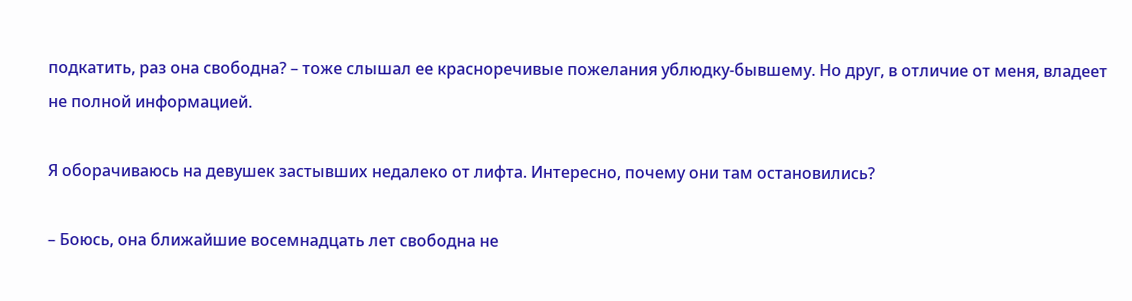подкатить, раз она свободна? – тоже слышал ее красноречивые пожелания ублюдку-бывшему. Но друг, в отличие от меня, владеет не полной информацией.

Я оборачиваюсь на девушек застывших недалеко от лифта. Интересно, почему они там остановились?

– Боюсь, она ближайшие восемнадцать лет свободна не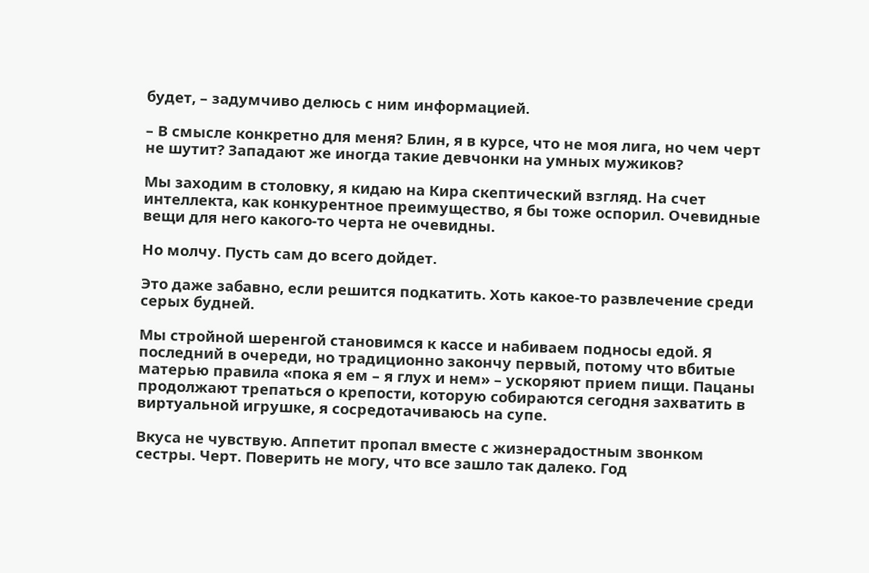будет, – задумчиво делюсь с ним информацией.

– В смысле конкретно для меня? Блин, я в курсе, что не моя лига, но чем черт не шутит? Западают же иногда такие девчонки на умных мужиков?

Мы заходим в столовку, я кидаю на Кира скептический взгляд. На счет интеллекта, как конкурентное преимущество, я бы тоже оспорил. Очевидные вещи для него какого-то черта не очевидны.

Но молчу. Пусть сам до всего дойдет.

Это даже забавно, если решится подкатить. Хоть какое-то развлечение среди серых будней.

Мы стройной шеренгой становимся к кассе и набиваем подносы едой. Я последний в очереди, но традиционно закончу первый, потому что вбитые матерью правила «пока я ем – я глух и нем» – ускоряют прием пищи. Пацаны продолжают трепаться о крепости, которую собираются сегодня захватить в виртуальной игрушке, я сосредотачиваюсь на супе.

Вкуса не чувствую. Аппетит пропал вместе с жизнерадостным звонком сестры. Черт. Поверить не могу, что все зашло так далеко. Год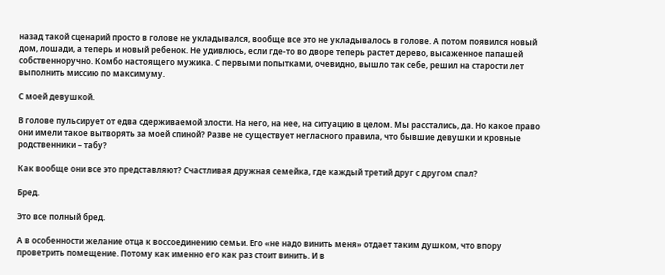назад такой сценарий просто в голове не укладывался, вообще все это не укладывалось в голове. А потом появился новый дом, лошади, а теперь и новый ребенок. Не удивлюсь, если где-то во дворе теперь растет дерево, высаженное папашей собственноручно. Комбо настоящего мужика. С первыми попытками, очевидно, вышло так себе, решил на старости лет выполнить миссию по максимуму.

С моей девушкой.

В голове пульсирует от едва сдерживаемой злости. На него, на нее, на ситуацию в целом. Мы расстались, да. Но какое право они имели такое вытворять за моей спиной? Разве не существует негласного правила, что бывшие девушки и кровные родственники – табу?

Как вообще они все это представляют? Счастливая дружная семейка, где каждый третий друг с другом спал?

Бред.

Это все полный бред.

А в особенности желание отца к воссоединению семьи. Его «не надо винить меня» отдает таким душком, что впору проветрить помещение. Потому как именно его как раз стоит винить. И в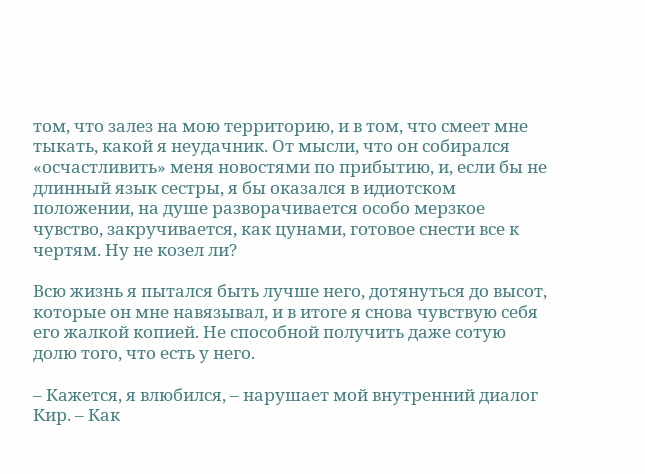том, что залез на мою территорию, и в том, что смеет мне тыкать, какой я неудачник. От мысли, что он собирался «осчастливить» меня новостями по прибытию, и, если бы не длинный язык сестры, я бы оказался в идиотском положении, на душе разворачивается особо мерзкое чувство, закручивается, как цунами, готовое снести все к чертям. Ну не козел ли?

Всю жизнь я пытался быть лучше него, дотянуться до высот, которые он мне навязывал, и в итоге я снова чувствую себя его жалкой копией. Не способной получить даже сотую долю того, что есть у него.

– Кажется, я влюбился, – нарушает мой внутренний диалог Кир. – Как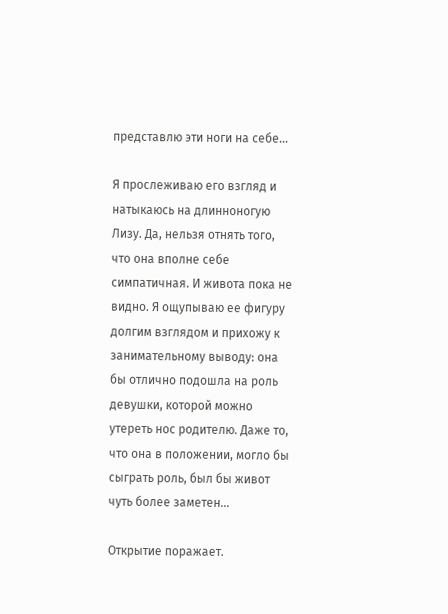представлю эти ноги на себе…

Я прослеживаю его взгляд и натыкаюсь на длинноногую Лизу. Да, нельзя отнять того, что она вполне себе симпатичная. И живота пока не видно. Я ощупываю ее фигуру долгим взглядом и прихожу к занимательному выводу: она бы отлично подошла на роль девушки, которой можно утереть нос родителю. Даже то, что она в положении, могло бы сыграть роль, был бы живот чуть более заметен…

Открытие поражает.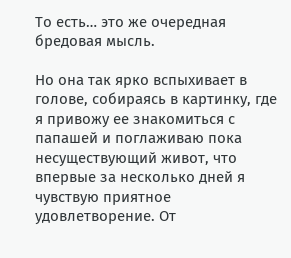То есть… это же очередная бредовая мысль.

Но она так ярко вспыхивает в голове, собираясь в картинку, где я привожу ее знакомиться с папашей и поглаживаю пока несуществующий живот, что впервые за несколько дней я чувствую приятное удовлетворение. От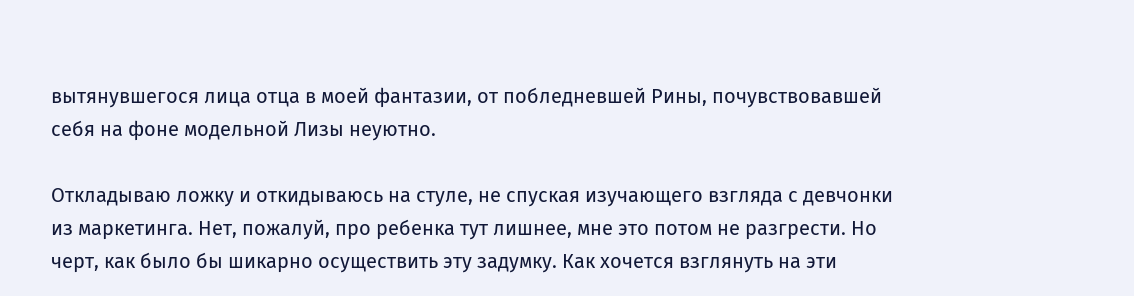вытянувшегося лица отца в моей фантазии, от побледневшей Рины, почувствовавшей себя на фоне модельной Лизы неуютно.

Откладываю ложку и откидываюсь на стуле, не спуская изучающего взгляда с девчонки из маркетинга. Нет, пожалуй, про ребенка тут лишнее, мне это потом не разгрести. Но черт, как было бы шикарно осуществить эту задумку. Как хочется взглянуть на эти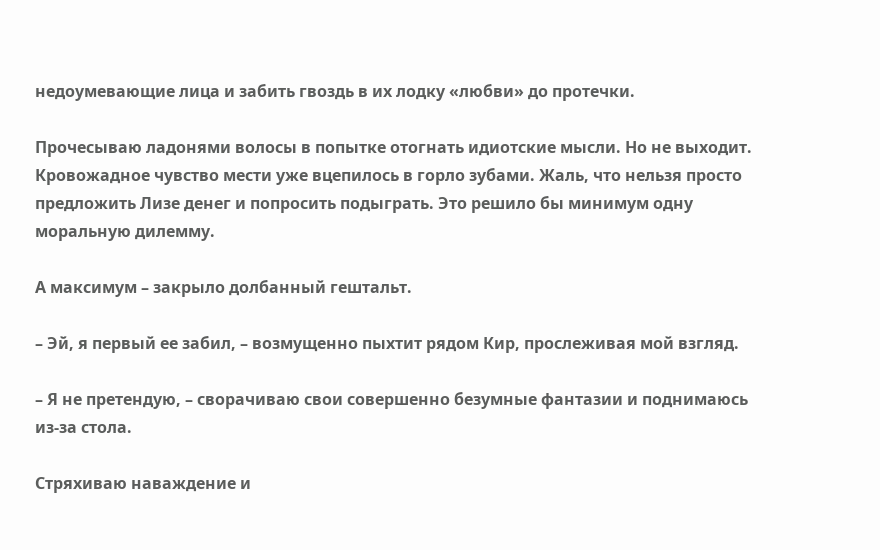недоумевающие лица и забить гвоздь в их лодку «любви» до протечки.

Прочесываю ладонями волосы в попытке отогнать идиотские мысли. Но не выходит. Кровожадное чувство мести уже вцепилось в горло зубами. Жаль, что нельзя просто предложить Лизе денег и попросить подыграть. Это решило бы минимум одну моральную дилемму.

А максимум – закрыло долбанный гештальт.

– Эй, я первый ее забил, – возмущенно пыхтит рядом Кир, прослеживая мой взгляд.

– Я не претендую, – сворачиваю свои совершенно безумные фантазии и поднимаюсь из-за стола.

Стряхиваю наваждение и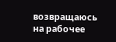возвращаюсь на рабочее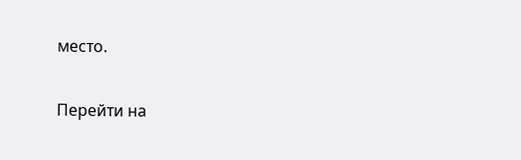место.

Перейти на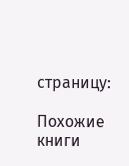страницу:

Похожие книги